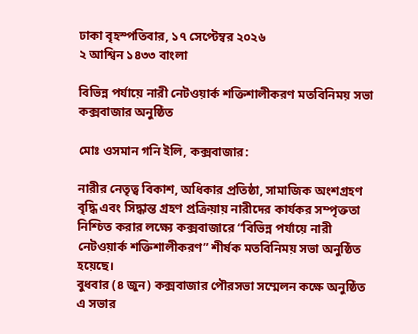ঢাকা বৃহস্পতিবার, ১৭ সেপ্টেম্বর ২০২৬
২ আশ্বিন ১৪৩৩ বাংলা

বিভিন্ন পর্যায়ে নারী নেটওয়ার্ক শক্তিশালীকরণ মতবিনিময় সভা কক্সবাজার অনুষ্ঠিত

মোঃ ওসমান গনি ইলি, কক্সবাজার:

নারীর নেতৃত্ব বিকাশ, অধিকার প্রতিষ্ঠা, সামাজিক অংশগ্রহণ বৃদ্ধি এবং সিদ্ধান্ত গ্রহণ প্রক্রিয়ায় নারীদের কার্যকর সম্পৃক্ততা নিশ্চিত করার লক্ষ্যে কক্সবাজারে “বিভিন্ন পর্যায়ে নারী নেটওয়ার্ক শক্তিশালীকরণ” শীর্ষক মতবিনিময় সভা অনুষ্ঠিত হয়েছে।
বুধবার (৪ জুন) কক্সবাজার পৌরসভা সম্মেলন কক্ষে অনুষ্ঠিত এ সভার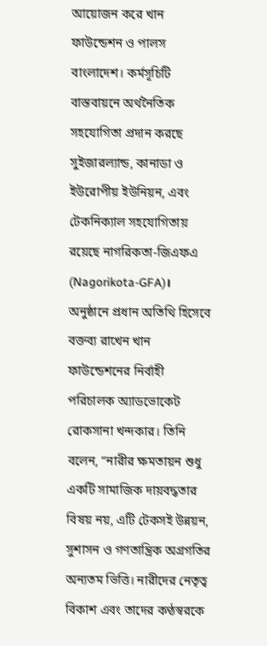আয়োজন করে খান ফাউন্ডেশন ও পালস বাংলাদেশ। কর্মসূচিটি বাস্তবায়নে অর্থনৈতিক সহযোগিতা প্রদান করছে সুইজারল্যান্ড, কানাডা ও ইউরোপীয় ইউনিয়ন, এবং টেকনিক্যাল সহযোগিতায় রয়েছে নাগরিকতা-জিএফএ (Nagorikota-GFA)।
অনুষ্ঠানে প্রধান অতিথি হিসেবে বক্তব্য রাখেন খান ফাউন্ডেশনের নির্বাহী পরিচালক অ্যাডভোকেট রোকসানা খন্দকার। তিনি বলেন, “নারীর ক্ষমতায়ন শুধু একটি সামাজিক দায়বদ্ধতার বিষয় নয়, এটি টেকসই উন্নয়ন, সুশাসন ও গণতান্ত্রিক অগ্রগতির অন্যতম ভিত্তি। নারীদের নেতৃত্ব বিকাশ এবং তাদের কণ্ঠস্বরকে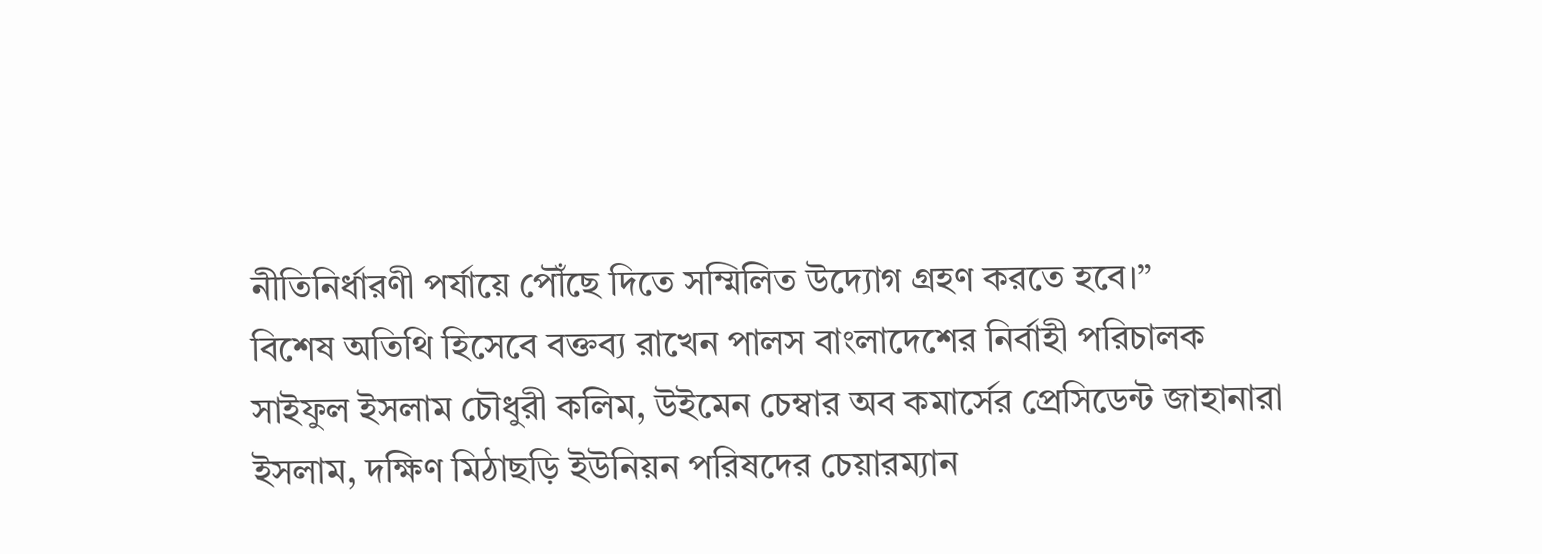নীতিনির্ধারণী পর্যায়ে পৌঁছে দিতে সম্মিলিত উদ্যোগ গ্রহণ করতে হবে।”
বিশেষ অতিথি হিসেবে বক্তব্য রাখেন পালস বাংলাদেশের নির্বাহী পরিচালক সাইফুল ইসলাম চৌধুরী কলিম, উইমেন চেম্বার অব কমার্সের প্রেসিডেন্ট জাহানারা ইসলাম, দক্ষিণ মিঠাছড়ি ইউনিয়ন পরিষদের চেয়ারম্যান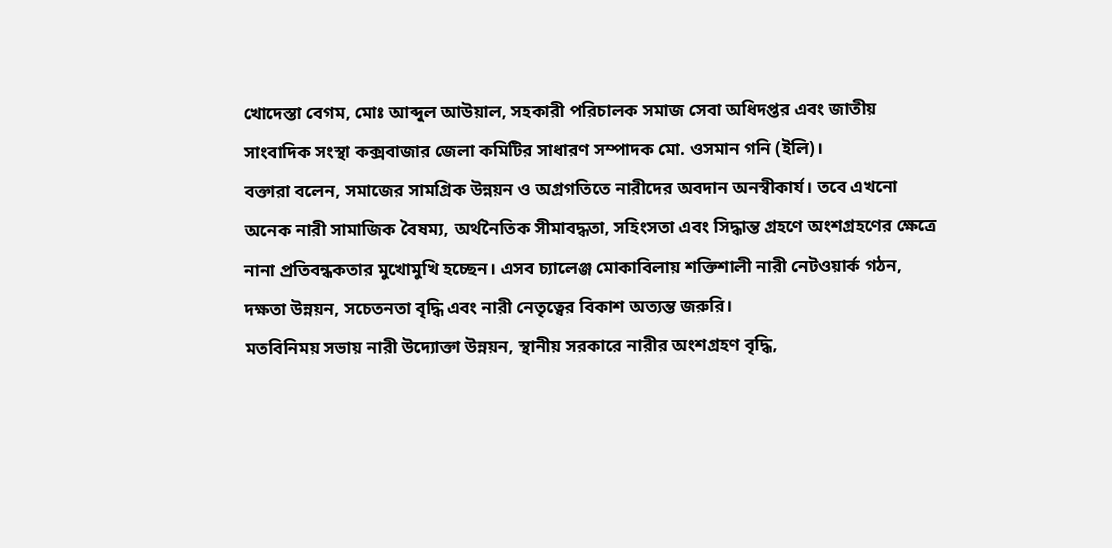খোদেস্তা বেগম, মোঃ আব্দুল আউয়াল, সহকারী পরিচালক সমাজ সেবা অধিদপ্তর এবং জাতীয় সাংবাদিক সংস্থা কক্সবাজার জেলা কমিটির সাধারণ সম্পাদক মো. ওসমান গনি (ইলি)।
বক্তারা বলেন, সমাজের সামগ্রিক উন্নয়ন ও অগ্রগতিতে নারীদের অবদান অনস্বীকার্য। তবে এখনো অনেক নারী সামাজিক বৈষম্য, অর্থনৈতিক সীমাবদ্ধতা, সহিংসতা এবং সিদ্ধান্ত গ্রহণে অংশগ্রহণের ক্ষেত্রে নানা প্রতিবন্ধকতার মুখোমুখি হচ্ছেন। এসব চ্যালেঞ্জ মোকাবিলায় শক্তিশালী নারী নেটওয়ার্ক গঠন, দক্ষতা উন্নয়ন, সচেতনতা বৃদ্ধি এবং নারী নেতৃত্বের বিকাশ অত্যন্ত জরুরি।
মতবিনিময় সভায় নারী উদ্যোক্তা উন্নয়ন, স্থানীয় সরকারে নারীর অংশগ্রহণ বৃদ্ধি,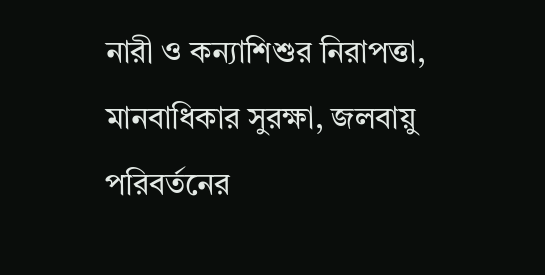নারী ও কন্যাশিশুর নিরাপত্তা, মানবাধিকার সুরক্ষা, জলবায়ু পরিবর্তনের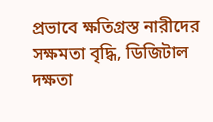প্রভাবে ক্ষতিগ্রস্ত নারীদের সক্ষমতা বৃদ্ধি, ডিজিটাল দক্ষতা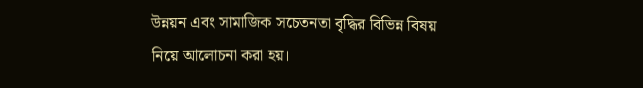উন্নয়ন এবং সামাজিক সচেতনতা বৃদ্ধির বিভিন্ন বিষয় নিয়ে আলোচনা করা হয়।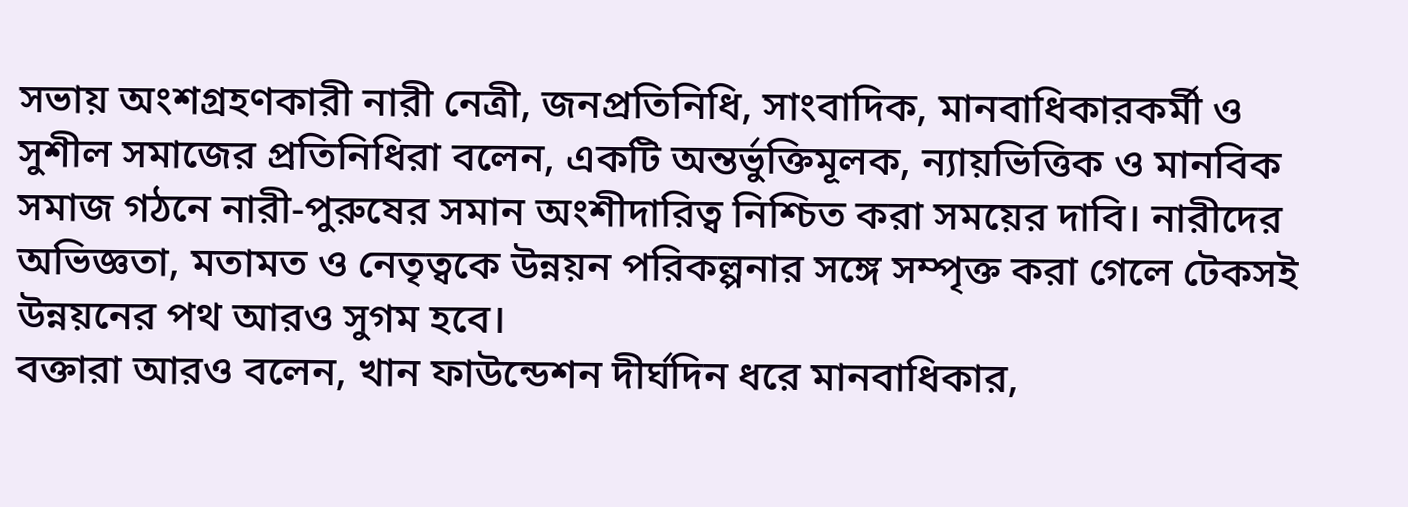সভায় অংশগ্রহণকারী নারী নেত্রী, জনপ্রতিনিধি, সাংবাদিক, মানবাধিকারকর্মী ও সুশীল সমাজের প্রতিনিধিরা বলেন, একটি অন্তর্ভুক্তিমূলক, ন্যায়ভিত্তিক ও মানবিক সমাজ গঠনে নারী-পুরুষের সমান অংশীদারিত্ব নিশ্চিত করা সময়ের দাবি। নারীদের অভিজ্ঞতা, মতামত ও নেতৃত্বকে উন্নয়ন পরিকল্পনার সঙ্গে সম্পৃক্ত করা গেলে টেকসই উন্নয়নের পথ আরও সুগম হবে।
বক্তারা আরও বলেন, খান ফাউন্ডেশন দীর্ঘদিন ধরে মানবাধিকার,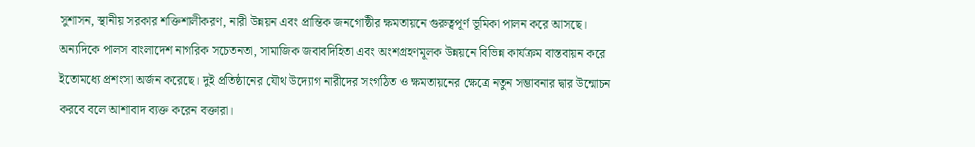সুশাসন, স্থানীয় সরকার শক্তিশালীকরণ, নারী উন্নয়ন এবং প্রান্তিক জনগোষ্ঠীর ক্ষমতায়নে গুরুত্বপূর্ণ ভূমিকা পালন করে আসছে। অন্যদিকে পালস বাংলাদেশ নাগরিক সচেতনতা, সামাজিক জবাবদিহিতা এবং অংশগ্রহণমূলক উন্নয়নে বিভিন্ন কার্যক্রম বাস্তবায়ন করে ইতোমধ্যে প্রশংসা অর্জন করেছে। দুই প্রতিষ্ঠানের যৌথ উদ্যোগ নারীদের সংগঠিত ও ক্ষমতায়নের ক্ষেত্রে নতুন সম্ভাবনার দ্বার উন্মোচন করবে বলে আশাবাদ ব্যক্ত করেন বক্তারা।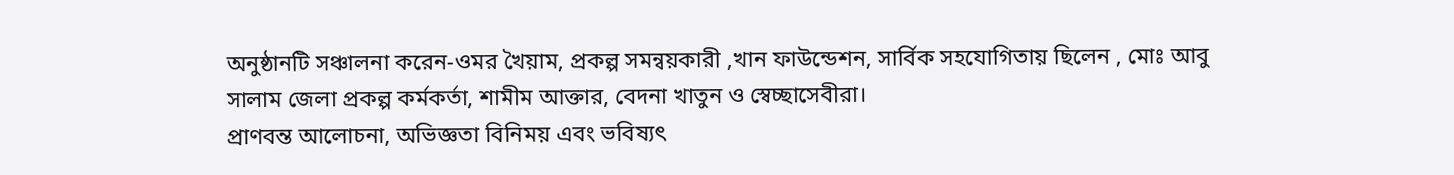অনুষ্ঠানটি সঞ্চালনা করেন-ওমর খৈয়াম, প্রকল্প সমন্বয়কারী ,খান ফাউন্ডেশন, সার্বিক সহযোগিতায় ছিলেন , মোঃ আবু সালাম জেলা প্রকল্প কর্মকর্তা, শামীম আক্তার, বেদনা খাতুন ও স্বেচ্ছাসেবীরা।
প্রাণবন্ত আলোচনা, অভিজ্ঞতা বিনিময় এবং ভবিষ্যৎ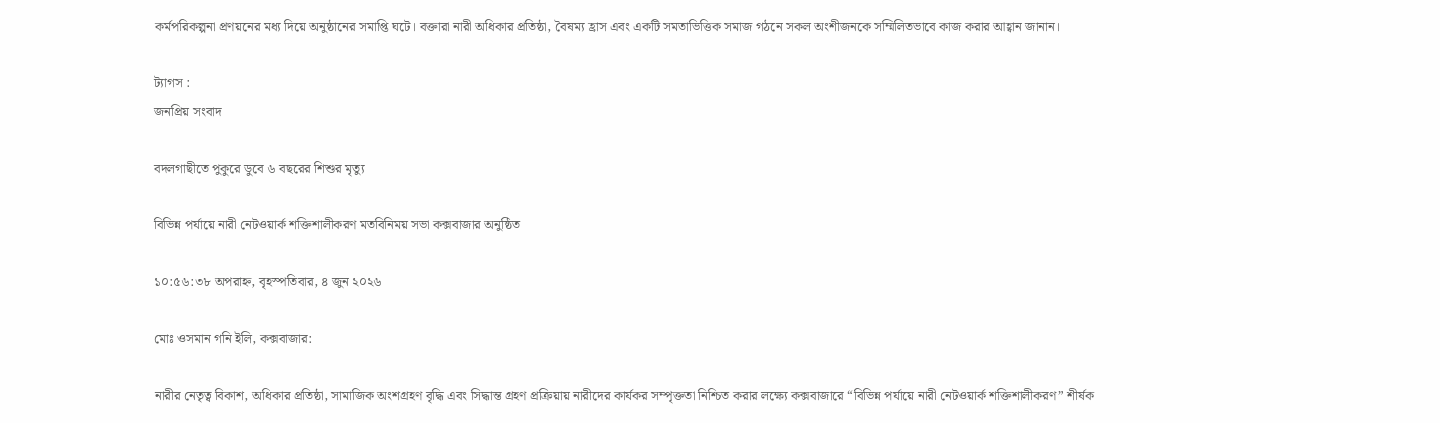কর্মপরিকল্পনা প্রণয়নের মধ্য দিয়ে অনুষ্ঠানের সমাপ্তি ঘটে। বক্তারা নারী অধিকার প্রতিষ্ঠা, বৈষম্য হ্রাস এবং একটি সমতাভিত্তিক সমাজ গঠনে সকল অংশীজনকে সম্মিলিতভাবে কাজ করার আহ্বান জানান।

ট্যাগস :
জনপ্রিয় সংবাদ

বদলগাছীতে পুকুরে ডুবে ৬ বছরের শিশুর মৃত্যু

বিভিন্ন পর্যায়ে নারী নেটওয়ার্ক শক্তিশালীকরণ মতবিনিময় সভা কক্সবাজার অনুষ্ঠিত

১০:৫৬:৩৮ অপরাহ্ন, বৃহস্পতিবার, ৪ জুন ২০২৬

মোঃ ওসমান গনি ইলি, কক্সবাজার:

নারীর নেতৃত্ব বিকাশ, অধিকার প্রতিষ্ঠা, সামাজিক অংশগ্রহণ বৃদ্ধি এবং সিদ্ধান্ত গ্রহণ প্রক্রিয়ায় নারীদের কার্যকর সম্পৃক্ততা নিশ্চিত করার লক্ষ্যে কক্সবাজারে “বিভিন্ন পর্যায়ে নারী নেটওয়ার্ক শক্তিশালীকরণ” শীর্ষক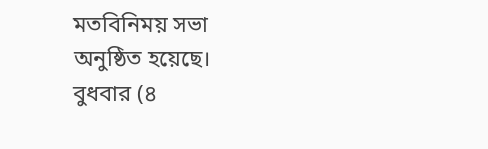মতবিনিময় সভা অনুষ্ঠিত হয়েছে।
বুধবার (৪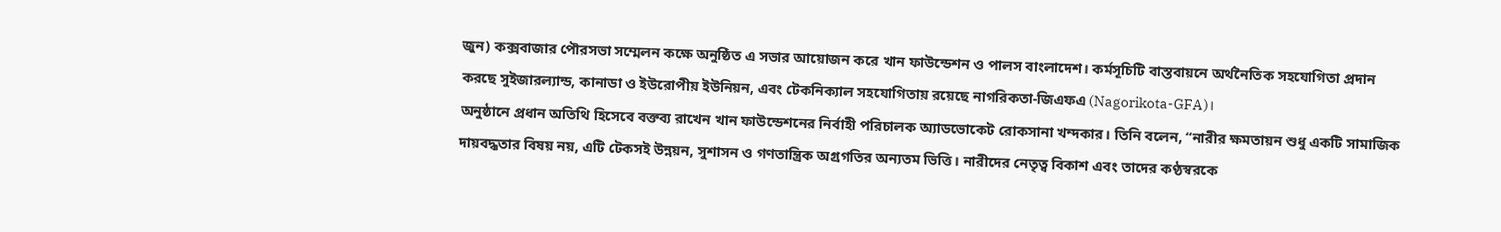জুন) কক্সবাজার পৌরসভা সম্মেলন কক্ষে অনুষ্ঠিত এ সভার আয়োজন করে খান ফাউন্ডেশন ও পালস বাংলাদেশ। কর্মসূচিটি বাস্তবায়নে অর্থনৈতিক সহযোগিতা প্রদান করছে সুইজারল্যান্ড, কানাডা ও ইউরোপীয় ইউনিয়ন, এবং টেকনিক্যাল সহযোগিতায় রয়েছে নাগরিকতা-জিএফএ (Nagorikota-GFA)।
অনুষ্ঠানে প্রধান অতিথি হিসেবে বক্তব্য রাখেন খান ফাউন্ডেশনের নির্বাহী পরিচালক অ্যাডভোকেট রোকসানা খন্দকার। তিনি বলেন, “নারীর ক্ষমতায়ন শুধু একটি সামাজিক দায়বদ্ধতার বিষয় নয়, এটি টেকসই উন্নয়ন, সুশাসন ও গণতান্ত্রিক অগ্রগতির অন্যতম ভিত্তি। নারীদের নেতৃত্ব বিকাশ এবং তাদের কণ্ঠস্বরকে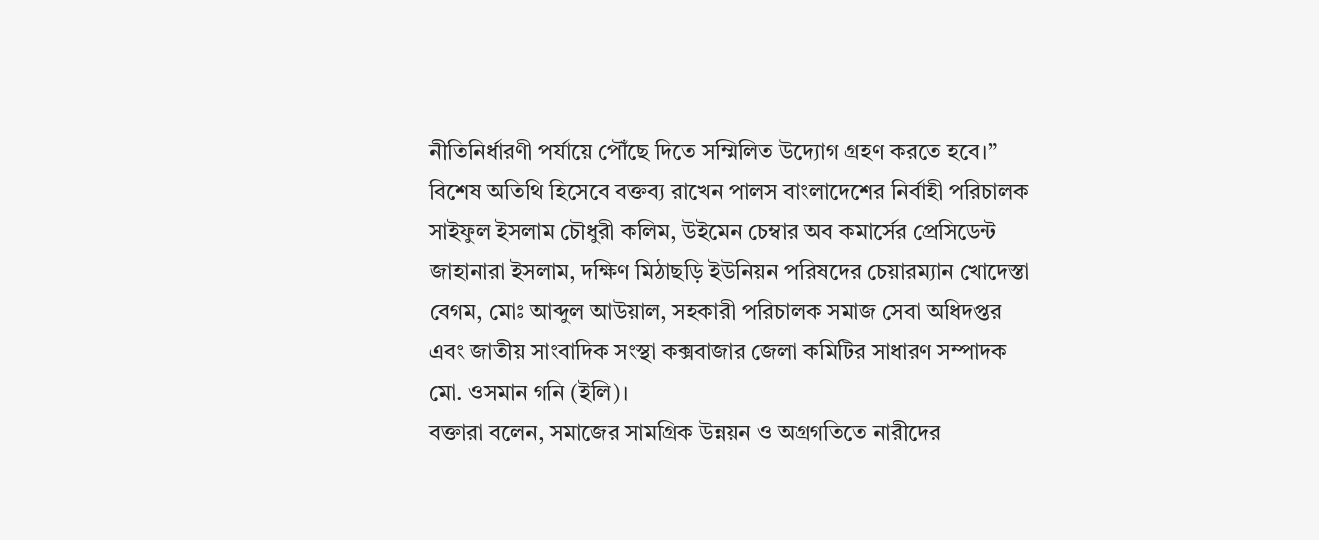নীতিনির্ধারণী পর্যায়ে পৌঁছে দিতে সম্মিলিত উদ্যোগ গ্রহণ করতে হবে।”
বিশেষ অতিথি হিসেবে বক্তব্য রাখেন পালস বাংলাদেশের নির্বাহী পরিচালক সাইফুল ইসলাম চৌধুরী কলিম, উইমেন চেম্বার অব কমার্সের প্রেসিডেন্ট জাহানারা ইসলাম, দক্ষিণ মিঠাছড়ি ইউনিয়ন পরিষদের চেয়ারম্যান খোদেস্তা বেগম, মোঃ আব্দুল আউয়াল, সহকারী পরিচালক সমাজ সেবা অধিদপ্তর এবং জাতীয় সাংবাদিক সংস্থা কক্সবাজার জেলা কমিটির সাধারণ সম্পাদক মো. ওসমান গনি (ইলি)।
বক্তারা বলেন, সমাজের সামগ্রিক উন্নয়ন ও অগ্রগতিতে নারীদের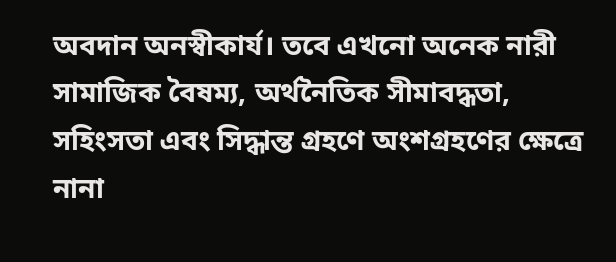অবদান অনস্বীকার্য। তবে এখনো অনেক নারী সামাজিক বৈষম্য, অর্থনৈতিক সীমাবদ্ধতা, সহিংসতা এবং সিদ্ধান্ত গ্রহণে অংশগ্রহণের ক্ষেত্রে নানা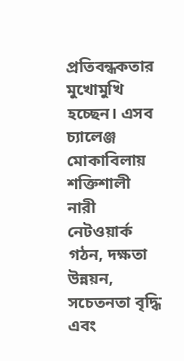প্রতিবন্ধকতার মুখোমুখি হচ্ছেন। এসব চ্যালেঞ্জ মোকাবিলায় শক্তিশালী নারী নেটওয়ার্ক গঠন, দক্ষতা উন্নয়ন, সচেতনতা বৃদ্ধি এবং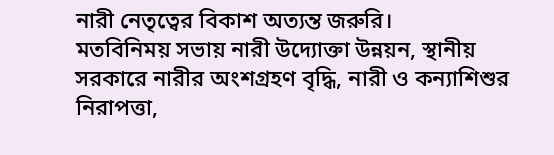নারী নেতৃত্বের বিকাশ অত্যন্ত জরুরি।
মতবিনিময় সভায় নারী উদ্যোক্তা উন্নয়ন, স্থানীয় সরকারে নারীর অংশগ্রহণ বৃদ্ধি, নারী ও কন্যাশিশুর নিরাপত্তা,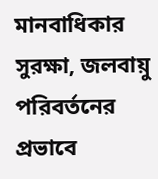মানবাধিকার সুরক্ষা, জলবায়ু পরিবর্তনের প্রভাবে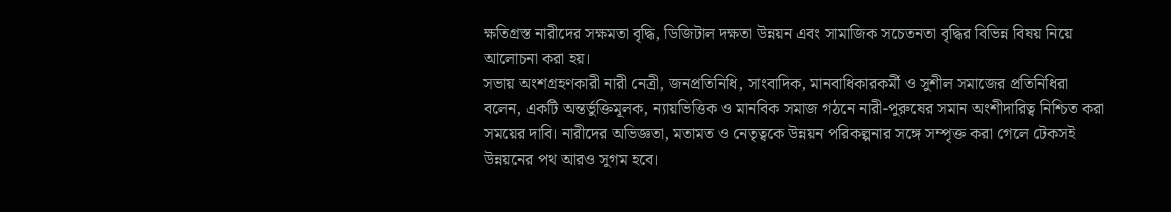ক্ষতিগ্রস্ত নারীদের সক্ষমতা বৃদ্ধি, ডিজিটাল দক্ষতা উন্নয়ন এবং সামাজিক সচেতনতা বৃদ্ধির বিভিন্ন বিষয় নিয়ে আলোচনা করা হয়।
সভায় অংশগ্রহণকারী নারী নেত্রী, জনপ্রতিনিধি, সাংবাদিক, মানবাধিকারকর্মী ও সুশীল সমাজের প্রতিনিধিরা বলেন, একটি অন্তর্ভুক্তিমূলক, ন্যায়ভিত্তিক ও মানবিক সমাজ গঠনে নারী-পুরুষের সমান অংশীদারিত্ব নিশ্চিত করা সময়ের দাবি। নারীদের অভিজ্ঞতা, মতামত ও নেতৃত্বকে উন্নয়ন পরিকল্পনার সঙ্গে সম্পৃক্ত করা গেলে টেকসই উন্নয়নের পথ আরও সুগম হবে।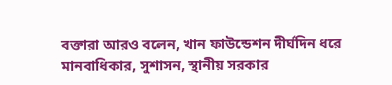বক্তারা আরও বলেন, খান ফাউন্ডেশন দীর্ঘদিন ধরে মানবাধিকার, সুশাসন, স্থানীয় সরকার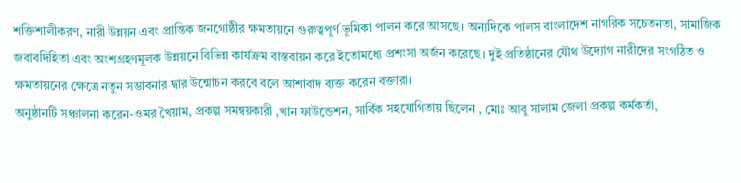শক্তিশালীকরণ, নারী উন্নয়ন এবং প্রান্তিক জনগোষ্ঠীর ক্ষমতায়নে গুরুত্বপূর্ণ ভূমিকা পালন করে আসছে। অন্যদিকে পালস বাংলাদেশ নাগরিক সচেতনতা, সামাজিক জবাবদিহিতা এবং অংশগ্রহণমূলক উন্নয়নে বিভিন্ন কার্যক্রম বাস্তবায়ন করে ইতোমধ্যে প্রশংসা অর্জন করেছে। দুই প্রতিষ্ঠানের যৌথ উদ্যোগ নারীদের সংগঠিত ও ক্ষমতায়নের ক্ষেত্রে নতুন সম্ভাবনার দ্বার উন্মোচন করবে বলে আশাবাদ ব্যক্ত করেন বক্তারা।
অনুষ্ঠানটি সঞ্চালনা করেন-ওমর খৈয়াম, প্রকল্প সমন্বয়কারী ,খান ফাউন্ডেশন, সার্বিক সহযোগিতায় ছিলেন , মোঃ আবু সালাম জেলা প্রকল্প কর্মকর্তা,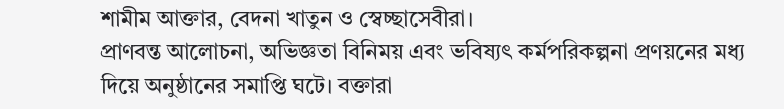শামীম আক্তার, বেদনা খাতুন ও স্বেচ্ছাসেবীরা।
প্রাণবন্ত আলোচনা, অভিজ্ঞতা বিনিময় এবং ভবিষ্যৎ কর্মপরিকল্পনা প্রণয়নের মধ্য দিয়ে অনুষ্ঠানের সমাপ্তি ঘটে। বক্তারা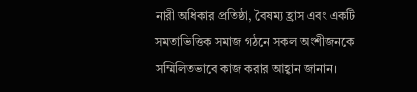নারী অধিকার প্রতিষ্ঠা, বৈষম্য হ্রাস এবং একটি সমতাভিত্তিক সমাজ গঠনে সকল অংশীজনকে সম্মিলিতভাবে কাজ করার আহ্বান জানান।